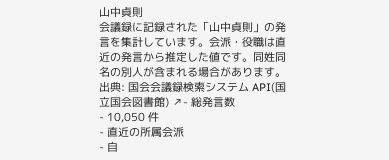山中貞則
会議録に記録された「山中貞則」の発言を集計しています。会派・役職は直近の発言から推定した値です。同姓同名の別人が含まれる場合があります。
出典: 国会会議録検索システム API(国立国会図書館) ↗- 総発言数
- 10,050 件
- 直近の所属会派
- 自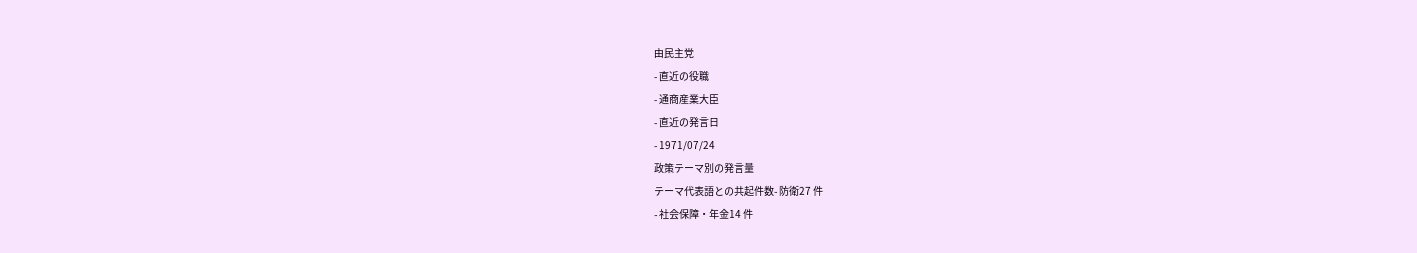由民主党
- 直近の役職
- 通商産業大臣
- 直近の発言日
- 1971/07/24
政策テーマ別の発言量
テーマ代表語との共起件数- 防衛27 件
- 社会保障・年金14 件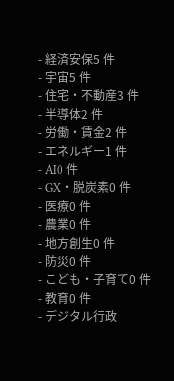- 経済安保5 件
- 宇宙5 件
- 住宅・不動産3 件
- 半導体2 件
- 労働・賃金2 件
- エネルギー1 件
- AI0 件
- GX・脱炭素0 件
- 医療0 件
- 農業0 件
- 地方創生0 件
- 防災0 件
- こども・子育て0 件
- 教育0 件
- デジタル行政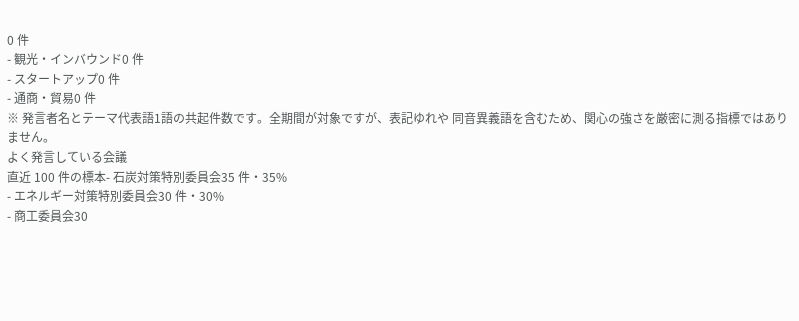0 件
- 観光・インバウンド0 件
- スタートアップ0 件
- 通商・貿易0 件
※ 発言者名とテーマ代表語1語の共起件数です。全期間が対象ですが、表記ゆれや 同音異義語を含むため、関心の強さを厳密に測る指標ではありません。
よく発言している会議
直近 100 件の標本- 石炭対策特別委員会35 件・35%
- エネルギー対策特別委員会30 件・30%
- 商工委員会30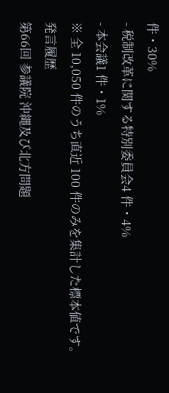件・30%
- 税制改革に関する特別委員会4 件・4%
- 本会議1 件・1%
※ 全 10,050 件のうち直近 100 件のみを集計した標本値です。
発言履歴
第66回 参議院 沖縄及び北方問題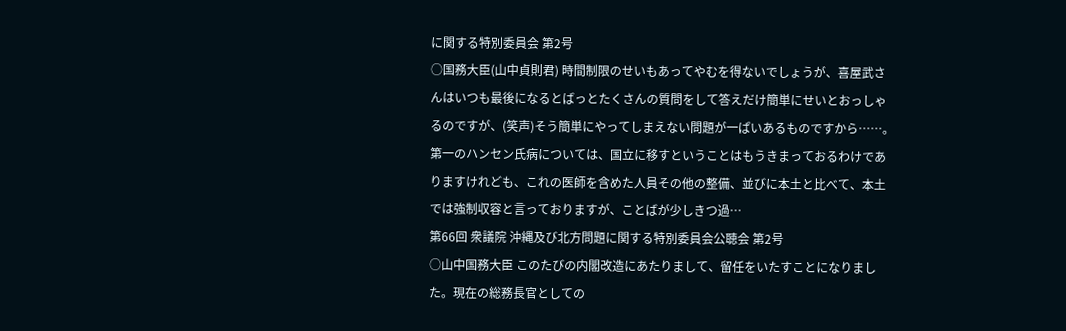に関する特別委員会 第2号
○国務大臣(山中貞則君) 時間制限のせいもあってやむを得ないでしょうが、喜屋武さんはいつも最後になるとばっとたくさんの質問をして答えだけ簡単にせいとおっしゃるのですが、(笑声)そう簡単にやってしまえない問題が一ぱいあるものですから……。 第一のハンセン氏病については、国立に移すということはもうきまっておるわけでありますけれども、これの医師を含めた人員その他の整備、並びに本土と比べて、本土では強制収容と言っておりますが、ことばが少しきつ過…
第66回 衆議院 沖縄及び北方問題に関する特別委員会公聴会 第2号
○山中国務大臣 このたびの内閣改造にあたりまして、留任をいたすことになりました。現在の総務長官としての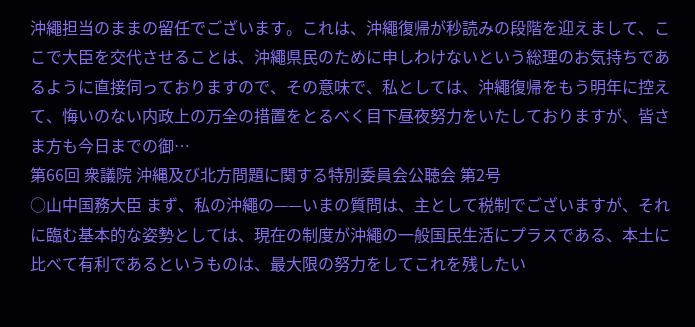沖繩担当のままの留任でございます。これは、沖繩復帰が秒読みの段階を迎えまして、ここで大臣を交代させることは、沖繩県民のために申しわけないという総理のお気持ちであるように直接伺っておりますので、その意味で、私としては、沖繩復帰をもう明年に控えて、悔いのない内政上の万全の措置をとるべく目下昼夜努力をいたしておりますが、皆さま方も今日までの御…
第66回 衆議院 沖縄及び北方問題に関する特別委員会公聴会 第2号
○山中国務大臣 まず、私の沖繩の——いまの質問は、主として税制でございますが、それに臨む基本的な姿勢としては、現在の制度が沖繩の一般国民生活にプラスである、本土に比べて有利であるというものは、最大限の努力をしてこれを残したい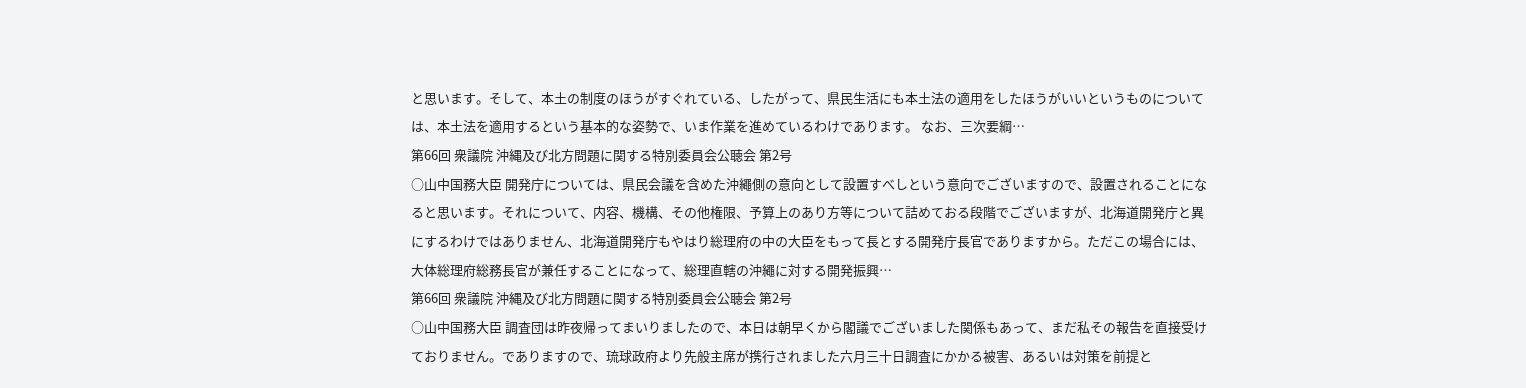と思います。そして、本土の制度のほうがすぐれている、したがって、県民生活にも本土法の適用をしたほうがいいというものについては、本土法を適用するという基本的な姿勢で、いま作業を進めているわけであります。 なお、三次要綱…
第66回 衆議院 沖縄及び北方問題に関する特別委員会公聴会 第2号
○山中国務大臣 開発庁については、県民会議を含めた沖繩側の意向として設置すべしという意向でございますので、設置されることになると思います。それについて、内容、機構、その他権限、予算上のあり方等について詰めておる段階でございますが、北海道開発庁と異にするわけではありません、北海道開発庁もやはり総理府の中の大臣をもって長とする開発庁長官でありますから。ただこの場合には、大体総理府総務長官が兼任することになって、総理直轄の沖繩に対する開発振興…
第66回 衆議院 沖縄及び北方問題に関する特別委員会公聴会 第2号
○山中国務大臣 調査団は昨夜帰ってまいりましたので、本日は朝早くから閣議でございました関係もあって、まだ私その報告を直接受けておりません。でありますので、琉球政府より先般主席が携行されました六月三十日調査にかかる被害、あるいは対策を前提と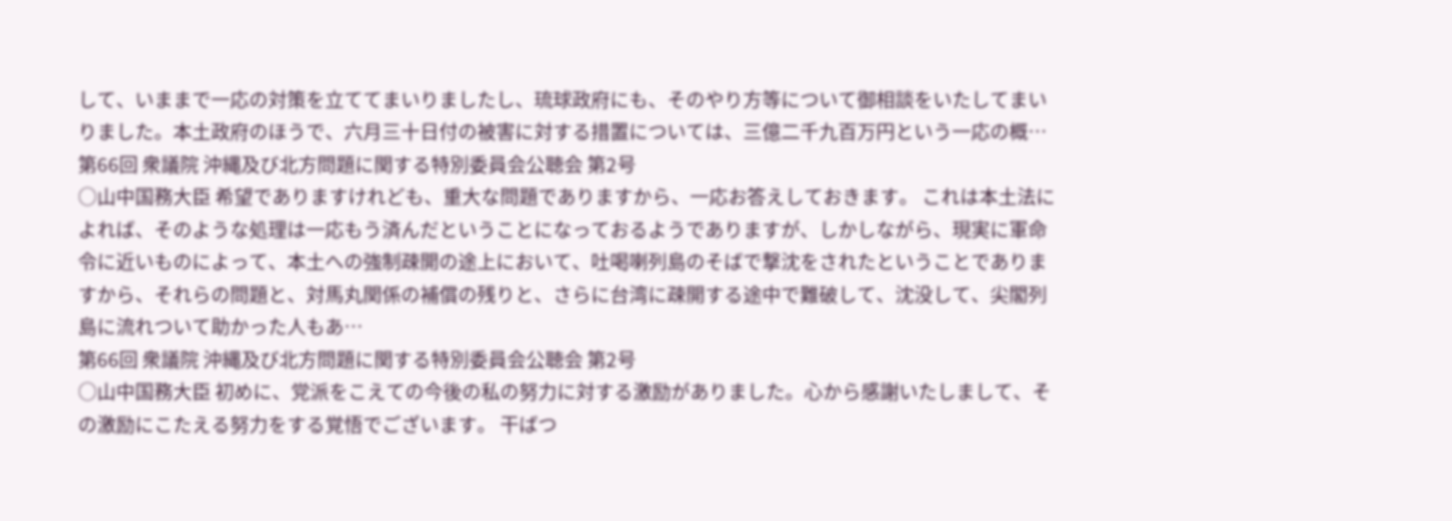して、いままで一応の対策を立ててまいりましたし、琉球政府にも、そのやり方等について御相談をいたしてまいりました。本土政府のほうで、六月三十日付の被害に対する措置については、三億二千九百万円という一応の概…
第66回 衆議院 沖縄及び北方問題に関する特別委員会公聴会 第2号
○山中国務大臣 希望でありますけれども、重大な問題でありますから、一応お答えしておきます。 これは本土法によれば、そのような処理は一応もう済んだということになっておるようでありますが、しかしながら、現実に軍命令に近いものによって、本土への強制疎開の途上において、吐喝喇列島のそばで撃沈をされたということでありますから、それらの問題と、対馬丸関係の補償の残りと、さらに台湾に疎開する途中で難破して、沈没して、尖閣列島に流れついて助かった人もあ…
第66回 衆議院 沖縄及び北方問題に関する特別委員会公聴会 第2号
○山中国務大臣 初めに、党派をこえての今後の私の努力に対する激励がありました。心から感謝いたしまして、その激励にこたえる努力をする覚悟でございます。 干ばつ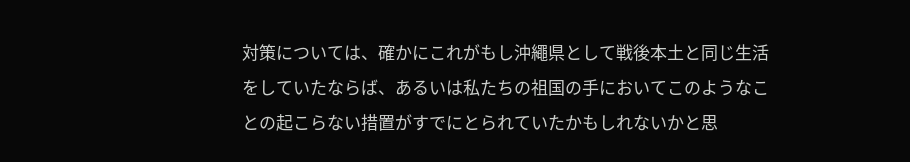対策については、確かにこれがもし沖繩県として戦後本土と同じ生活をしていたならば、あるいは私たちの祖国の手においてこのようなことの起こらない措置がすでにとられていたかもしれないかと思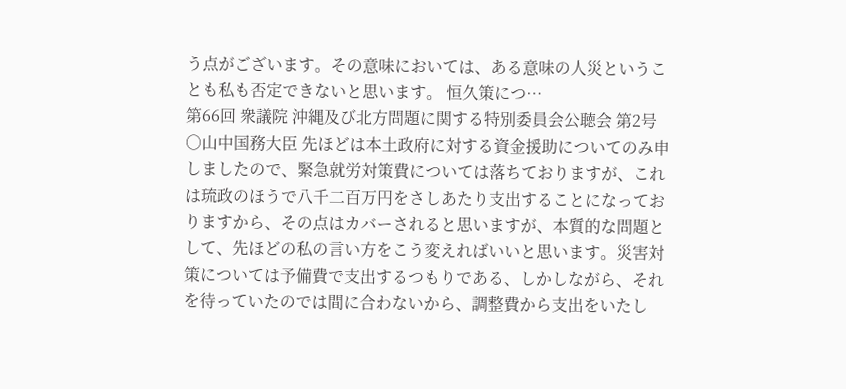う点がございます。その意味においては、ある意味の人災ということも私も否定できないと思います。 恒久策につ…
第66回 衆議院 沖縄及び北方問題に関する特別委員会公聴会 第2号
○山中国務大臣 先ほどは本土政府に対する資金援助についてのみ申しましたので、緊急就労対策費については落ちておりますが、これは琉政のほうで八千二百万円をさしあたり支出することになっておりますから、その点はカバーされると思いますが、本質的な問題として、先ほどの私の言い方をこう変えればいいと思います。災害対策については予備費で支出するつもりである、しかしながら、それを待っていたのでは間に合わないから、調整費から支出をいたし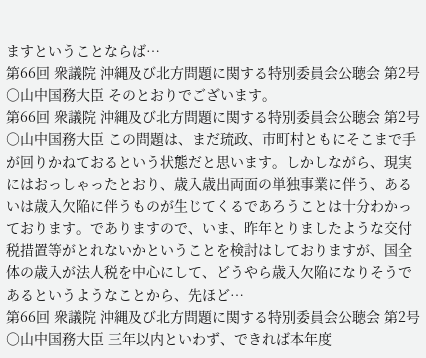ますということならば…
第66回 衆議院 沖縄及び北方問題に関する特別委員会公聴会 第2号
○山中国務大臣 そのとおりでございます。
第66回 衆議院 沖縄及び北方問題に関する特別委員会公聴会 第2号
○山中国務大臣 この問題は、まだ琉政、市町村ともにそこまで手が回りかねておるという状態だと思います。しかしながら、現実にはおっしゃったとおり、歳入歳出両面の単独事業に伴う、あるいは歳入欠陥に伴うものが生じてくるであろうことは十分わかっております。でありますので、いま、昨年とりましたような交付税措置等がとれないかということを検討はしておりますが、国全体の歳入が法人税を中心にして、どうやら歳入欠陥になりそうであるというようなことから、先ほど…
第66回 衆議院 沖縄及び北方問題に関する特別委員会公聴会 第2号
○山中国務大臣 三年以内といわず、できれば本年度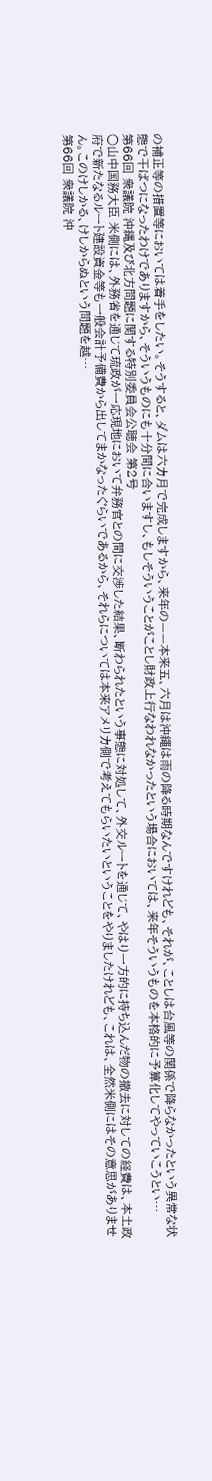の補正等の措置等においては着手をしたい。そうすると、ダムは六カ月で完成しますから、来年の——本来五、六月は沖繩は雨の降る時期なんですけれども、それが、ことしは台風等の関係で降らなかったという異常な状態で干ばつになったわけでありますから、そういうものにも十分間に合いますし、もしそういうことがことし財政上行なわれなかったという場合においては、来年そういうものを本格的に予算化してやっていこうとい…
第66回 衆議院 沖縄及び北方問題に関する特別委員会公聴会 第2号
○山中国務大臣 米側には、外務省を通じて琉政が一応現地において弁務官との間に交渉した結果、断わられたという事態に対処して、外交ルートを通じて、やはり一方的に持ち込んだ物の撤去に対しての経費は、本土政府で新たなるルート建設資金等も一般会計予備費から出してまかなったぐらいであるから、それらについては本来アメリカ側で考えてもらいたいということをやりましたけれども、これは、全然米側にはその意思がありません。このけしかる、けしからぬという問題を越…
第66回 衆議院 沖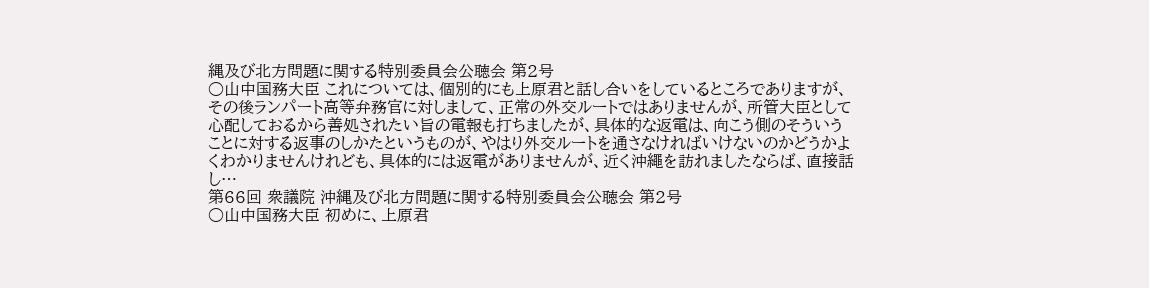縄及び北方問題に関する特別委員会公聴会 第2号
○山中国務大臣 これについては、個別的にも上原君と話し合いをしているところでありますが、その後ランパート高等弁務官に対しまして、正常の外交ルートではありませんが、所管大臣として心配しておるから善処されたい旨の電報も打ちましたが、具体的な返電は、向こう側のそういうことに対する返事のしかたというものが、やはり外交ルートを通さなければいけないのかどうかよくわかりませんけれども、具体的には返電がありませんが、近く沖繩を訪れましたならば、直接話し…
第66回 衆議院 沖縄及び北方問題に関する特別委員会公聴会 第2号
○山中国務大臣 初めに、上原君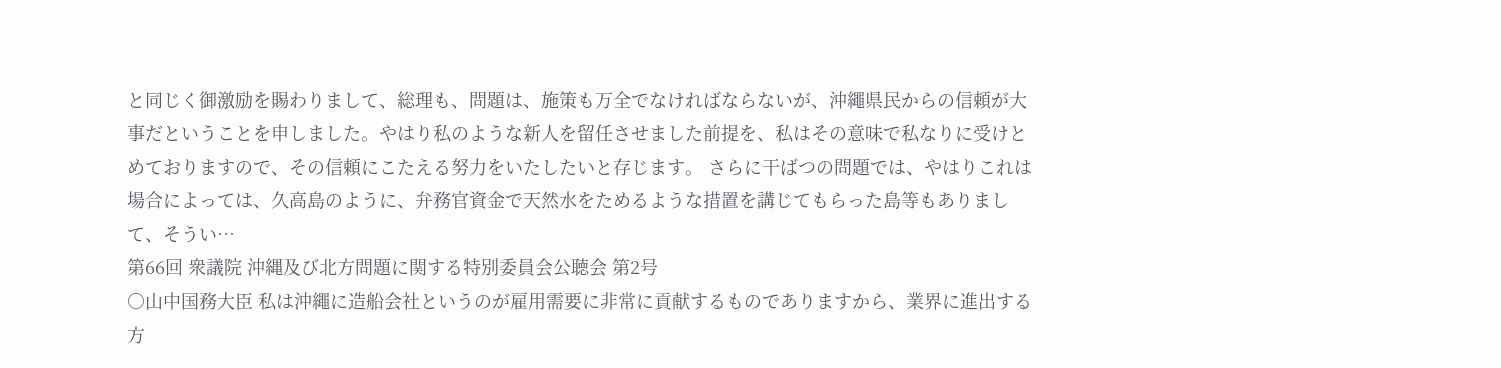と同じく御激励を賜わりまして、総理も、問題は、施策も万全でなければならないが、沖繩県民からの信頼が大事だということを申しました。やはり私のような新人を留任させました前提を、私はその意味で私なりに受けとめておりますので、その信頼にこたえる努力をいたしたいと存じます。 さらに干ばつの問題では、やはりこれは場合によっては、久高島のように、弁務官資金で天然水をためるような措置を講じてもらった島等もありまして、そうい…
第66回 衆議院 沖縄及び北方問題に関する特別委員会公聴会 第2号
○山中国務大臣 私は沖繩に造船会社というのが雇用需要に非常に貢献するものでありますから、業界に進出する方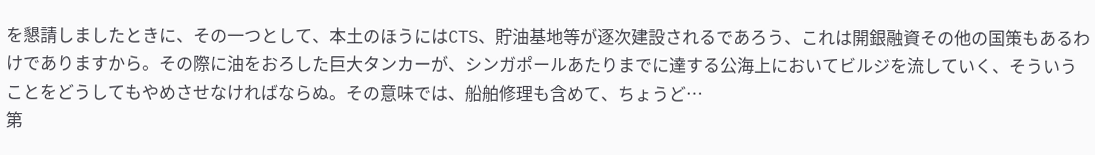を懇請しましたときに、その一つとして、本土のほうにはCTS、貯油基地等が逐次建設されるであろう、これは開銀融資その他の国策もあるわけでありますから。その際に油をおろした巨大タンカーが、シンガポールあたりまでに達する公海上においてビルジを流していく、そういうことをどうしてもやめさせなければならぬ。その意味では、船舶修理も含めて、ちょうど…
第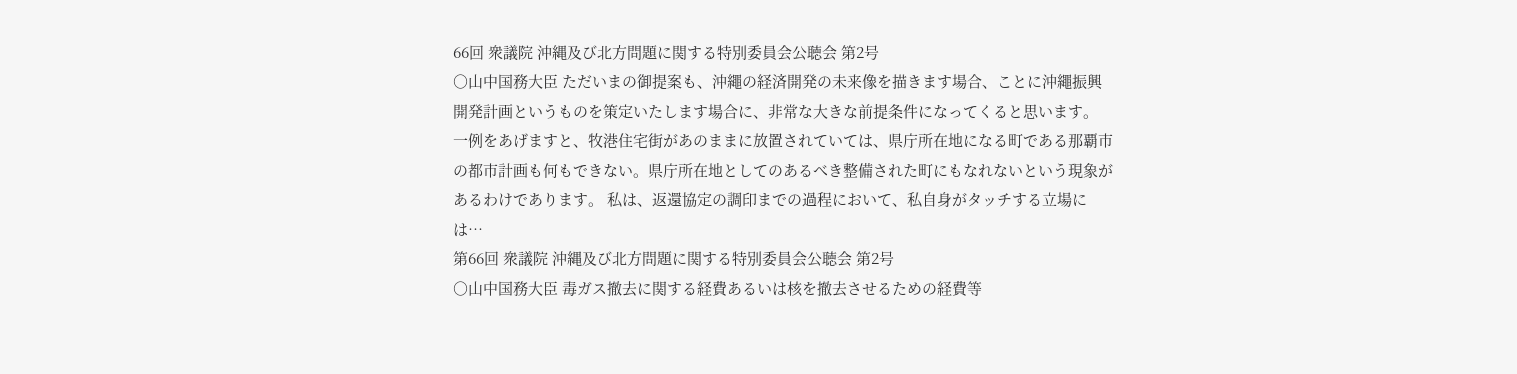66回 衆議院 沖縄及び北方問題に関する特別委員会公聴会 第2号
○山中国務大臣 ただいまの御提案も、沖繩の経済開発の未来像を描きます場合、ことに沖繩振興開発計画というものを策定いたします場合に、非常な大きな前提条件になってくると思います。 一例をあげますと、牧港住宅街があのままに放置されていては、県庁所在地になる町である那覇市の都市計画も何もできない。県庁所在地としてのあるべき整備された町にもなれないという現象があるわけであります。 私は、返還協定の調印までの過程において、私自身がタッチする立場には…
第66回 衆議院 沖縄及び北方問題に関する特別委員会公聴会 第2号
○山中国務大臣 毒ガス撤去に関する経費あるいは核を撤去させるための経費等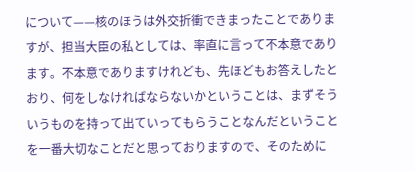について——核のほうは外交折衝できまったことでありますが、担当大臣の私としては、率直に言って不本意であります。不本意でありますけれども、先ほどもお答えしたとおり、何をしなければならないかということは、まずそういうものを持って出ていってもらうことなんだということを一番大切なことだと思っておりますので、そのために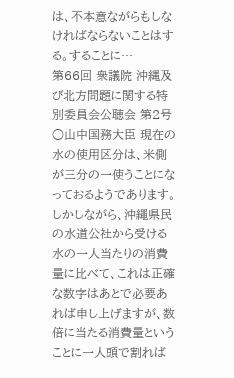は、不本意ながらもしなければならないことはする。することに…
第66回 衆議院 沖縄及び北方問題に関する特別委員会公聴会 第2号
○山中国務大臣 現在の水の使用区分は、米側が三分の一使うことになっておるようであります。しかしながら、沖繩県民の水道公社から受ける水の一人当たりの消費量に比べて、これは正確な数字はあとで必要あれば申し上げますが、数倍に当たる消費量ということに一人頭で割れば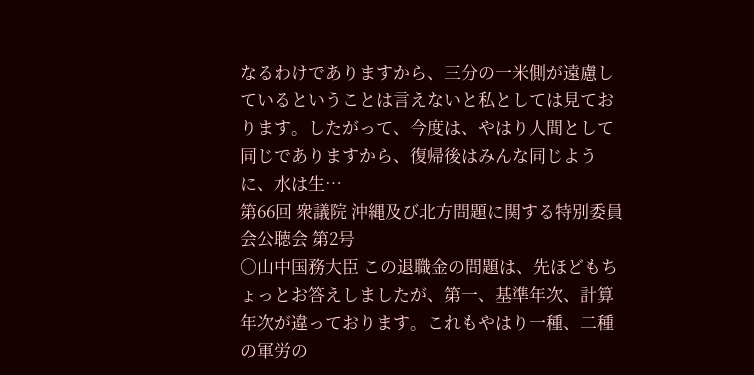なるわけでありますから、三分の一米側が遠慮しているということは言えないと私としては見ております。したがって、今度は、やはり人間として同じでありますから、復帰後はみんな同じように、水は生…
第66回 衆議院 沖縄及び北方問題に関する特別委員会公聴会 第2号
○山中国務大臣 この退職金の問題は、先ほどもちょっとお答えしましたが、第一、基準年次、計算年次が違っております。これもやはり一種、二種の軍労の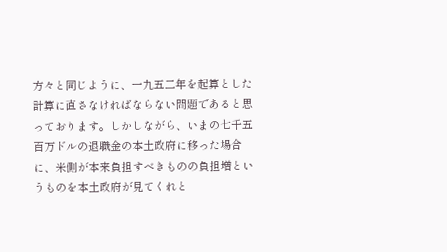方々と同じように、一九五二年を起算とした計算に直さなければならない問題であると思っております。しかしながら、いまの七千五百万ドルの退職金の本土政府に移った場合に、米側が本来負担すべきものの負担増というものを本土政府が見てくれと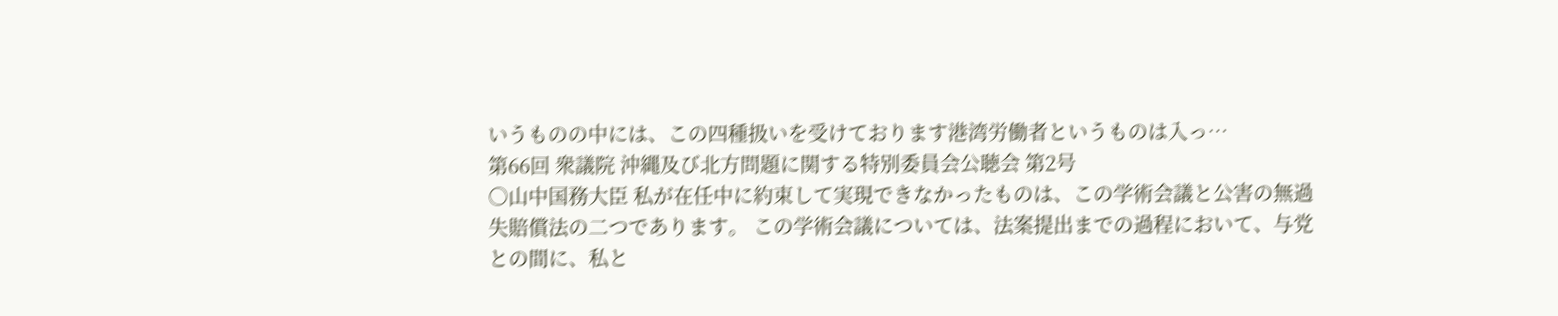いうものの中には、この四種扱いを受けております港湾労働者というものは入っ…
第66回 衆議院 沖縄及び北方問題に関する特別委員会公聴会 第2号
○山中国務大臣 私が在任中に約束して実現できなかったものは、この学術会議と公害の無過失賠償法の二つであります。 この学術会議については、法案提出までの過程において、与党との間に、私と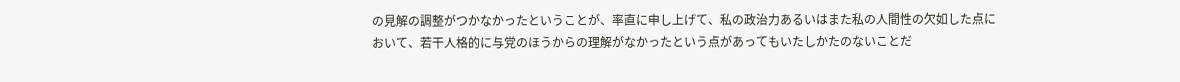の見解の調整がつかなかったということが、率直に申し上げて、私の政治力あるいはまた私の人間性の欠如した点において、若干人格的に与党のほうからの理解がなかったという点があってもいたしかたのないことだ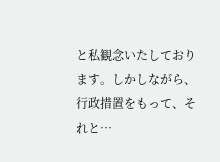と私観念いたしております。しかしながら、行政措置をもって、それと…